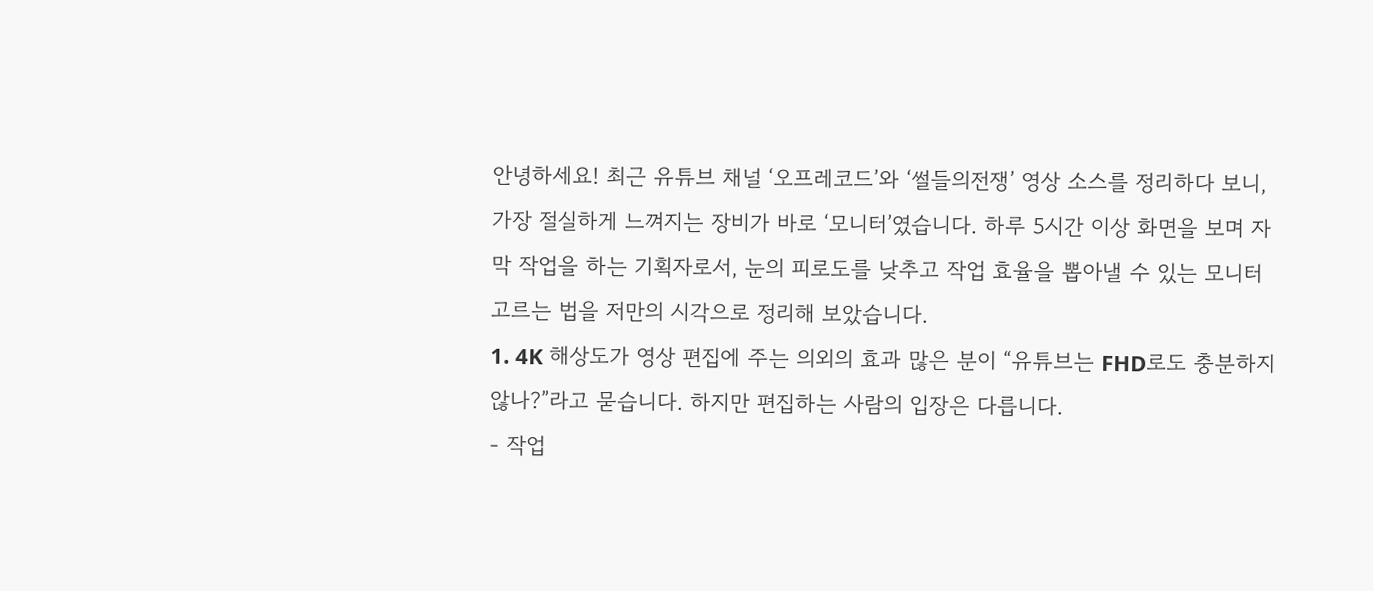안녕하세요! 최근 유튜브 채널 ‘오프레코드’와 ‘썰들의전쟁’ 영상 소스를 정리하다 보니, 가장 절실하게 느껴지는 장비가 바로 ‘모니터’였습니다. 하루 5시간 이상 화면을 보며 자막 작업을 하는 기획자로서, 눈의 피로도를 낮추고 작업 효율을 뽑아낼 수 있는 모니터 고르는 법을 저만의 시각으로 정리해 보았습니다.
1. 4K 해상도가 영상 편집에 주는 의외의 효과 많은 분이 “유튜브는 FHD로도 충분하지 않나?”라고 묻습니다. 하지만 편집하는 사람의 입장은 다릅니다.
- 작업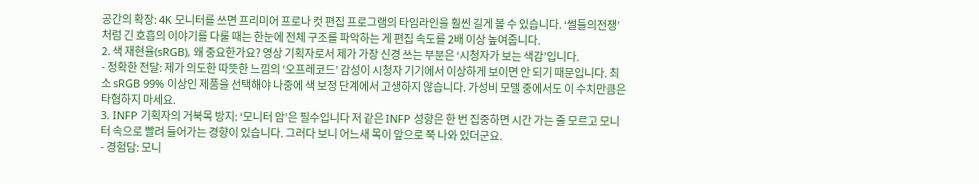공간의 확장: 4K 모니터를 쓰면 프리미어 프로나 컷 편집 프로그램의 타임라인을 훨씬 길게 볼 수 있습니다. ‘썰들의전쟁’처럼 긴 호흡의 이야기를 다룰 때는 한눈에 전체 구조를 파악하는 게 편집 속도를 2배 이상 높여줍니다.
2. 색 재현율(sRGB), 왜 중요한가요? 영상 기획자로서 제가 가장 신경 쓰는 부분은 ‘시청자가 보는 색감’입니다.
- 정확한 전달: 제가 의도한 따뜻한 느낌의 ‘오프레코드’ 감성이 시청자 기기에서 이상하게 보이면 안 되기 때문입니다. 최소 sRGB 99% 이상인 제품을 선택해야 나중에 색 보정 단계에서 고생하지 않습니다. 가성비 모델 중에서도 이 수치만큼은 타협하지 마세요.
3. INFP 기획자의 거북목 방지: ‘모니터 암’은 필수입니다 저 같은 INFP 성향은 한 번 집중하면 시간 가는 줄 모르고 모니터 속으로 빨려 들어가는 경향이 있습니다. 그러다 보니 어느새 목이 앞으로 쭉 나와 있더군요.
- 경험담: 모니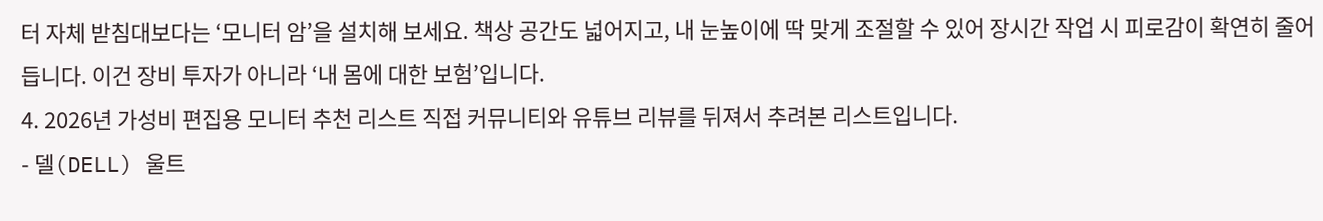터 자체 받침대보다는 ‘모니터 암’을 설치해 보세요. 책상 공간도 넓어지고, 내 눈높이에 딱 맞게 조절할 수 있어 장시간 작업 시 피로감이 확연히 줄어듭니다. 이건 장비 투자가 아니라 ‘내 몸에 대한 보험’입니다.
4. 2026년 가성비 편집용 모니터 추천 리스트 직접 커뮤니티와 유튜브 리뷰를 뒤져서 추려본 리스트입니다.
- 델(DELL) 울트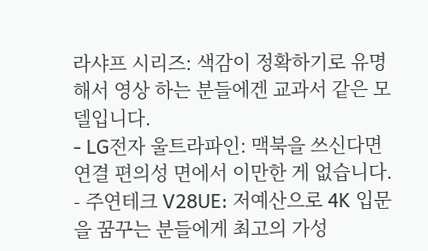라샤프 시리즈: 색감이 정확하기로 유명해서 영상 하는 분들에겐 교과서 같은 모델입니다.
- LG전자 울트라파인: 맥북을 쓰신다면 연결 편의성 면에서 이만한 게 없습니다.
- 주연테크 V28UE: 저예산으로 4K 입문을 꿈꾸는 분들에게 최고의 가성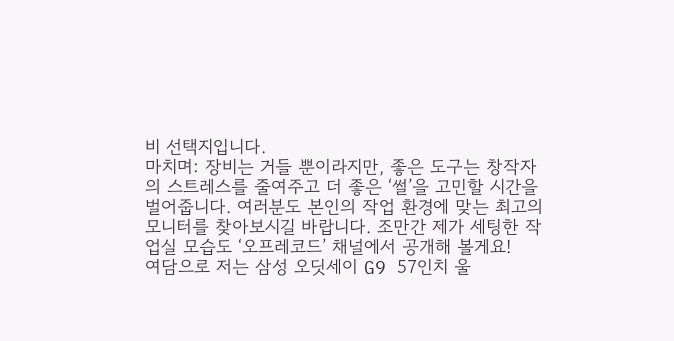비 선택지입니다.
마치며: 장비는 거들 뿐이라지만, 좋은 도구는 창작자의 스트레스를 줄여주고 더 좋은 ‘썰’을 고민할 시간을 벌어줍니다. 여러분도 본인의 작업 환경에 맞는 최고의 모니터를 찾아보시길 바랍니다. 조만간 제가 세팅한 작업실 모습도 ‘오프레코드’ 채널에서 공개해 볼게요!
여담으로 저는 삼성 오딧세이 G9 57인치 울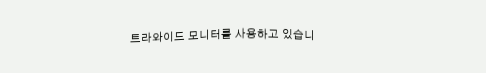트라와이드 모니터를 사용하고 있습니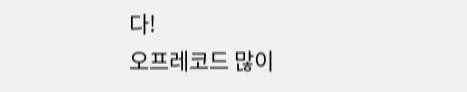다!
오프레코드 많이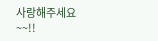사랑해주세요~~!!